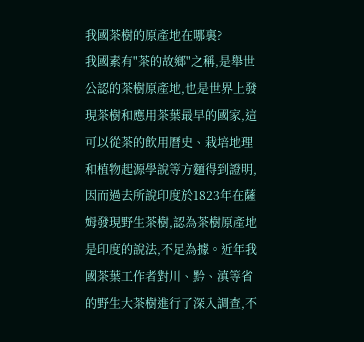我國茶樹的原產地在哪裏?
我國素有"茶的故鄉"之稱,是舉世公認的茶樹原產地,也是世界上發現茶樹和應用茶葉最早的國家,這可以從茶的飲用曆史、栽培地理和植物起源學說等方麵得到證明,因而過去所說印度於1823年在薩姆發現野生茶樹,認為茶樹原產地是印度的說法,不足為據。近年我國茶葉工作者對川、黔、滇等省的野生大茶樹進行了深入調查,不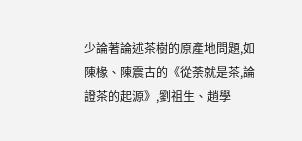少論著論述茶樹的原產地問題,如陳椽、陳震古的《從荼就是茶,論證茶的起源》,劉祖生、趙學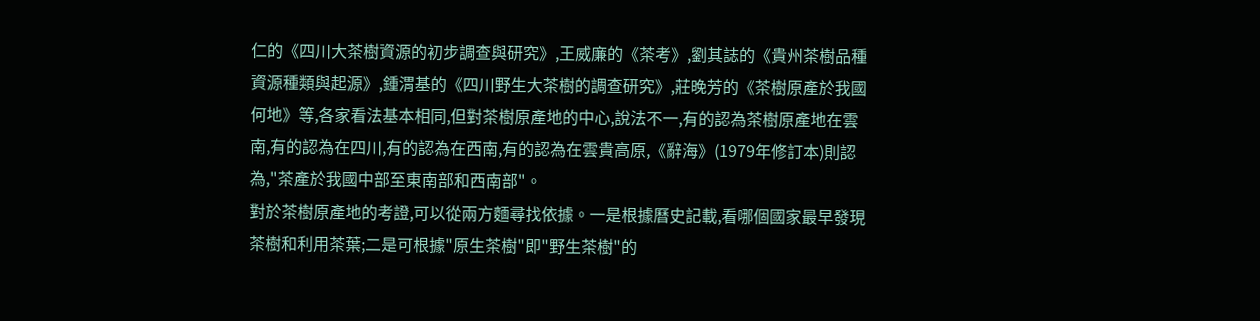仁的《四川大茶樹資源的初步調查與研究》,王威廉的《茶考》,劉其誌的《貴州茶樹品種資源種類與起源》,鍾渭基的《四川野生大茶樹的調查研究》,莊晚芳的《茶樹原產於我國何地》等,各家看法基本相同,但對茶樹原產地的中心,說法不一,有的認為茶樹原產地在雲南,有的認為在四川,有的認為在西南,有的認為在雲貴高原,《辭海》(1979年修訂本)則認為,"茶產於我國中部至東南部和西南部"。
對於茶樹原產地的考證,可以從兩方麵尋找依據。一是根據曆史記載,看哪個國家最早發現茶樹和利用茶葉;二是可根據"原生茶樹"即"野生茶樹"的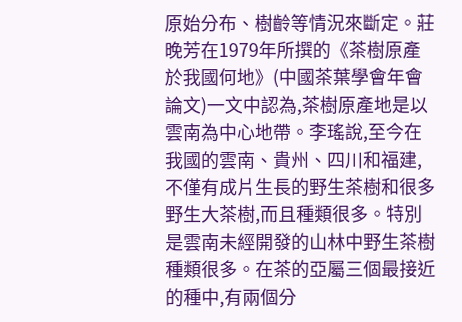原始分布、樹齡等情況來斷定。莊晚芳在1979年所撰的《茶樹原產於我國何地》(中國茶葉學會年會論文)一文中認為,茶樹原產地是以雲南為中心地帶。李瑤說,至今在我國的雲南、貴州、四川和福建,不僅有成片生長的野生茶樹和很多野生大茶樹,而且種類很多。特別是雲南未經開發的山林中野生茶樹種類很多。在茶的亞屬三個最接近的種中,有兩個分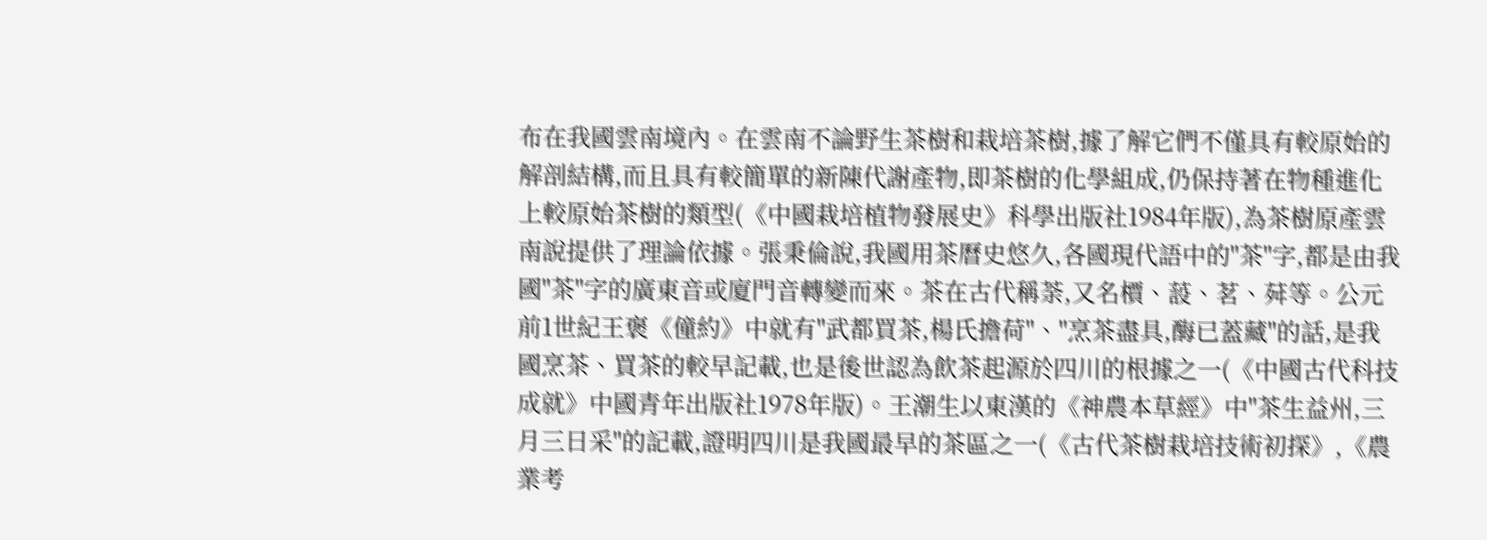布在我國雲南境內。在雲南不論野生茶樹和栽培茶樹,據了解它們不僅具有較原始的解剖結構,而且具有較簡單的新陳代謝產物,即茶樹的化學組成,仍保持著在物種進化上較原始茶樹的類型(《中國栽培植物發展史》科學出版社1984年版),為茶樹原產雲南說提供了理論依據。張秉倫說,我國用茶曆史悠久,各國現代語中的"茶"字,都是由我國"茶"字的廣東音或廈門音轉變而來。茶在古代稱荼,又名檟、蔎、茗、荈等。公元前1世紀王褒《僮約》中就有"武都買茶,楊氏擔荷"、"烹茶盡具,酶已蓋藏"的話,是我國烹茶、買茶的較早記載,也是後世認為飲茶起源於四川的根據之一(《中國古代科技成就》中國青年出版社1978年版)。王潮生以東漢的《神農本草經》中"茶生益州,三月三日采"的記載,證明四川是我國最早的茶區之一(《古代茶樹栽培技術初探》,《農業考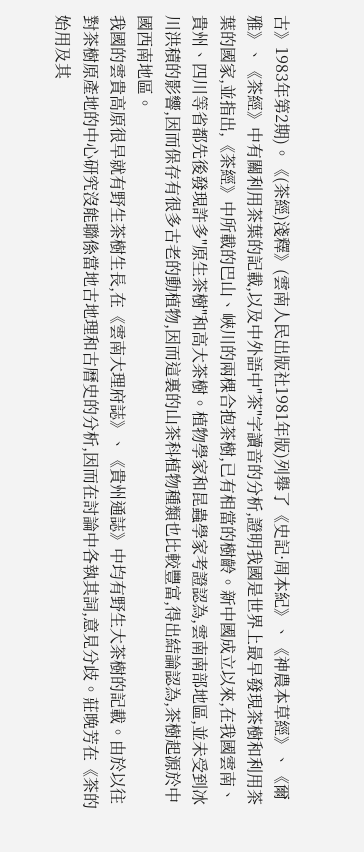古》1983年第2期)。《(茶經)淺釋》(雲南人民出版社1981年版)列舉了《史記·周本紀》、《神農本草經》、《爾雅》、《茶經》中有關利用茶葉的記載,以及中外語中"茶"字讀音的分析,證明我國是世界上最早發現茶樹和利用茶葉的國家,並指出,《茶經》中所載的巴山、峽川的兩棵合抱茶樹,已有相當的樹齡。新中國成立以來,在我國雲南、貴州、四川等省都先後發現許多"原生茶樹"和高大茶樹。植物學家和昆蟲學家考證認為,雲南南部地區,並未受到冰川洪積的影響,因而保存有很多古老的動植物,因而這裏的山茶科植物種類也比較豐富,得出結論認為,茶樹起源於中國西南地區。
我國的雲貴高原很早就有野生茶樹生長,在《雲南大理府誌》、《貴州通誌》中均有野生大茶樹的記載。由於以往對茶樹原產地的中心研究沒能聯係當地古地理和古曆史的分析,因而在討論中各執其詞,意見分歧。莊晚芳在《茶的始用及其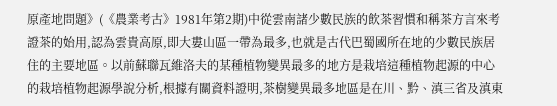原產地問題》(《農業考古》1981年第2期)中從雲南諸少數民族的飲茶習慣和稱茶方言來考證茶的始用,認為雲貴高原,即大婁山區一帶為最多,也就是古代巴蜀國所在地的少數民族居住的主要地區。以前蘇聯瓦維洛夫的某種植物變異最多的地方是栽培這種植物起源的中心的栽培植物起源學說分析,根據有關資料證明,茶樹變異最多地區是在川、黔、滇三省及滇東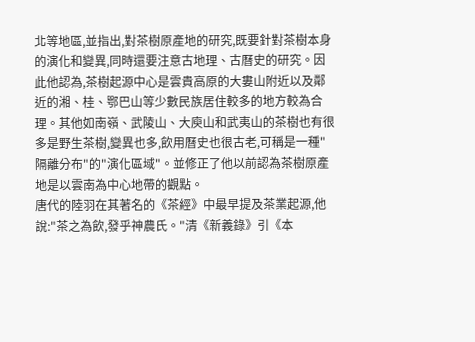北等地區,並指出,對茶樹原產地的研究,既要針對茶樹本身的演化和變異,同時還要注意古地理、古曆史的研究。因此他認為,茶樹起源中心是雲貴高原的大婁山附近以及鄰近的湘、桂、鄂巴山等少數民族居住較多的地方較為合理。其他如南嶺、武陵山、大庾山和武夷山的茶樹也有很多是野生茶樹,變異也多,飲用曆史也很古老,可稱是一種"隔離分布"的"演化區域"。並修正了他以前認為茶樹原產地是以雲南為中心地帶的觀點。
唐代的陸羽在其著名的《茶經》中最早提及茶業起源,他說:"茶之為飲,發乎神農氏。"清《新義錄》引《本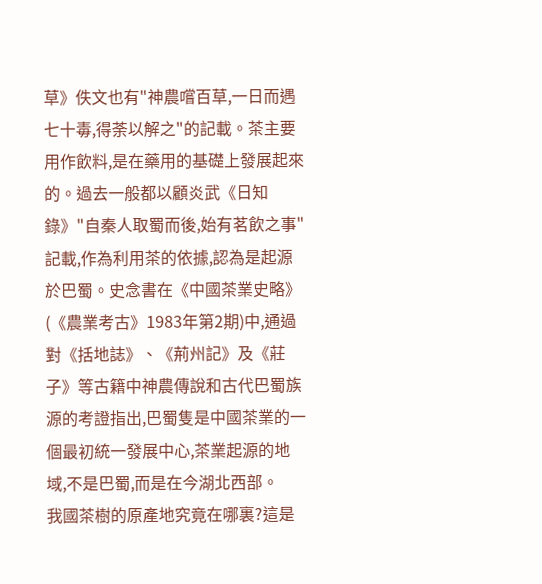草》佚文也有"神農嚐百草,一日而遇七十毒,得荼以解之"的記載。茶主要用作飲料,是在藥用的基礎上發展起來的。過去一般都以顧炎武《日知錄》"自秦人取蜀而後,始有茗飲之事"記載,作為利用茶的依據,認為是起源於巴蜀。史念書在《中國茶業史略》(《農業考古》1983年第2期)中,通過對《括地誌》、《荊州記》及《莊子》等古籍中神農傳說和古代巴蜀族源的考證指出,巴蜀隻是中國茶業的一個最初統一發展中心,茶業起源的地域,不是巴蜀,而是在今湖北西部。
我國茶樹的原產地究竟在哪裏?這是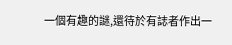一個有趣的謎,還待於有誌者作出一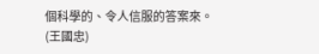個科學的、令人信服的答案來。
(王國忠)